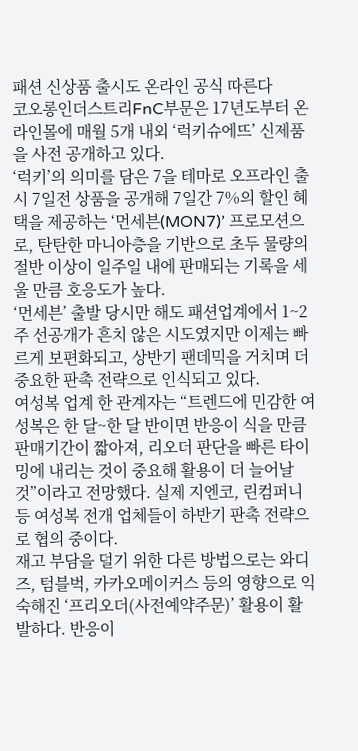패션 신상품 출시도 온라인 공식 따른다
코오롱인더스트리FnC부문은 17년도부터 온라인몰에 매월 5개 내외 ‘럭키슈에뜨’ 신제품을 사전 공개하고 있다.
‘럭키’의 의미를 담은 7을 테마로 오프라인 출시 7일전 상품을 공개해 7일간 7%의 할인 혜택을 제공하는 ‘먼세븐(MON7)’ 프로모션으로, 탄탄한 마니아층을 기반으로 초두 물량의 절반 이상이 일주일 내에 판매되는 기록을 세울 만큼 호응도가 높다.
‘먼세븐’ 출발 당시만 해도 패션업계에서 1~2주 선공개가 흔치 않은 시도였지만 이제는 빠르게 보편화되고, 상반기 팬데믹을 거치며 더 중요한 판촉 전략으로 인식되고 있다.
여성복 업계 한 관계자는 “트렌드에 민감한 여성복은 한 달~한 달 반이면 반응이 식을 만큼 판매기간이 짧아져, 리오더 판단을 빠른 타이밍에 내리는 것이 중요해 활용이 더 늘어날 것”이라고 전망했다. 실제 지엔코, 린컴퍼니 등 여성복 전개 업체들이 하반기 판촉 전략으로 협의 중이다.
재고 부담을 덜기 위한 다른 방법으로는 와디즈, 텀블벅, 카카오메이커스 등의 영향으로 익숙해진 ‘프리오더(사전예약주문)’ 활용이 활발하다. 반응이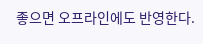좋으면 오프라인에도 반영한다.